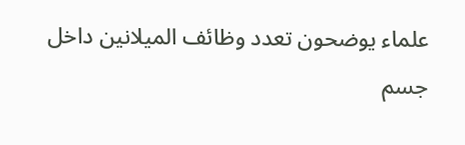علماء يوضحون تعدد وظائف الميلانين داخل جسم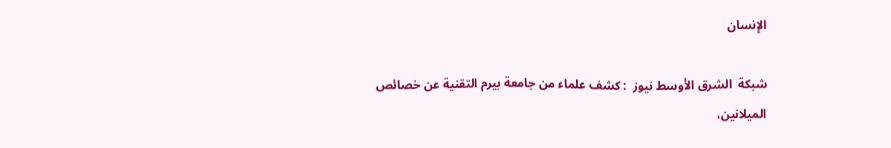الإنسان

شبكة  الشرق الأوسط نيوز  : كشف علماء من جامعة بيرم التقنية عن خصائص الميلانين،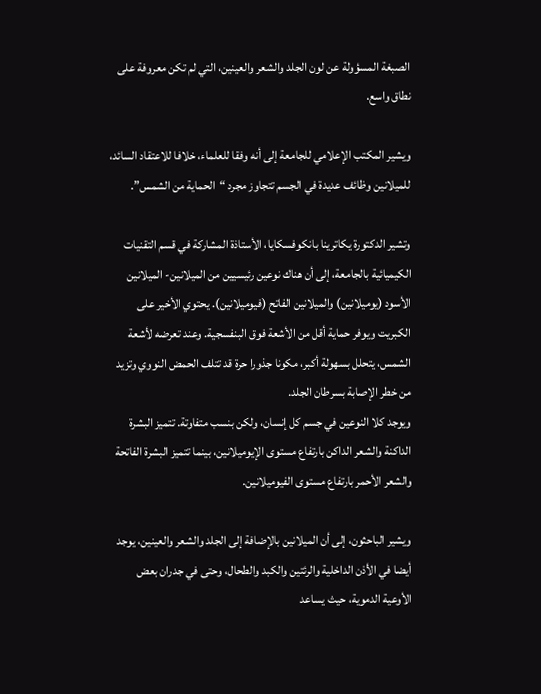الصبغة المسؤولة عن لون الجلد والشعر والعينين، التي لم تكن معروفة على نطاق واسع.

ويشير المكتب الإعلامي للجامعة إلى أنه وفقا للعلماء، خلافا للاعتقاد السائد، للميلانين وظائف عديدة في الجسم تتجاوز مجرد “الحماية من الشمس”.

وتشير الدكتورة يكاترينا بانكوفسكايا، الأستاذة المشاركة في قسم التقنيات الكيميائية بالجامعة، إلى أن هناك نوعين رئيسيين من الميلانين- الميلانين الأسود (يوميلانين) والميلانين الفاتح (فيوميلانين). يحتوي الأخير على الكبريت ويوفر حماية أقل من الأشعة فوق البنفسجية. وعند تعرضه لأشعة الشمس، يتحلل بسهولة أكبر، مكونا جذورا حرة قد تتلف الحمض النووي وتزيد من خطر الإصابة بسرطان الجلد.
ويوجد كلا النوعين في جسم كل إنسان، ولكن بنسب متفاوتة. تتميز البشرة الداكنة والشعر الداكن بارتفاع مستوى الإيوميلانين، بينما تتميز البشرة الفاتحة والشعر الأحمر بارتفاع مستوى الفيوميلانين.

ويشير الباحثون، إلى أن الميلانين بالإضافة إلى الجلد والشعر والعينين، يوجد أيضا في الأذن الداخلية والرئتين والكبد والطحال، وحتى في جدران بعض الأوعية الدموية، حيث يساعد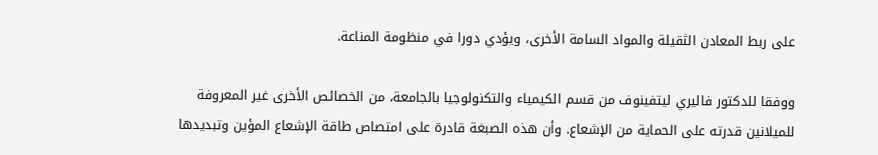على ربط المعادن الثقيلة والمواد السامة الأخرى، ويؤدي دورا في منظومة المناعة.

ووفقا للدكتور فاليري ليتفينوف من قسم الكيمياء والتكنولوجيا بالجامعة، من الخصائص الأخرى غير المعروفة للميلانين قدرته على الحماية من الإشعاع. وأن هذه الصبغة قادرة على امتصاص طاقة الإشعاع المؤين وتبديدها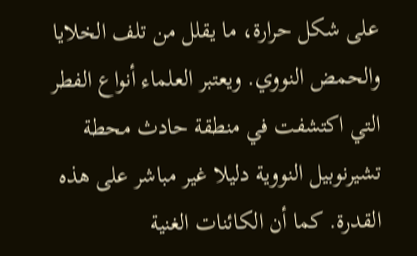على شكل حرارة، ما يقلل من تلف الخلايا والحمض النووي. ويعتبر العلماء أنواع الفطر التي اكتشفت في منطقة حادث محطة تشيرنوبيل النووية دليلا غير مباشر على هذه القدرة. كما أن الكائنات الغنية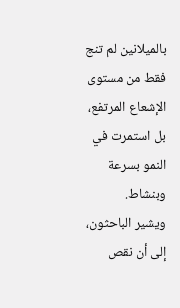بالميلانين لم تنج فقط من مستوى الإشعاع المرتفع، بل استمرت في النمو بسرعة وبنشاط.
ويشير الباحثون، إلى أن نقص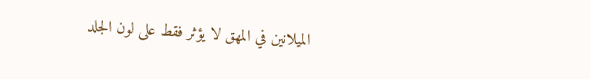الميلانين في المهق لا يؤثر فقط على لون الجلد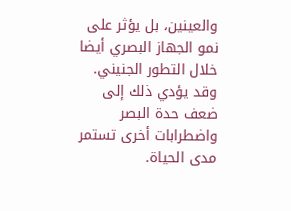والعينين، بل يؤثر على نمو الجهاز البصري أيضا خلال التطور الجنيني. وقد يؤدي ذلك إلى ضعف حدة البصر واضطرابات أخرى تستمر مدى الحياة.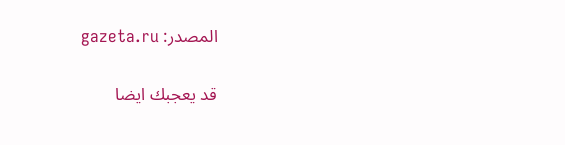المصدر: gazeta.ru

قد يعجبك ايضا